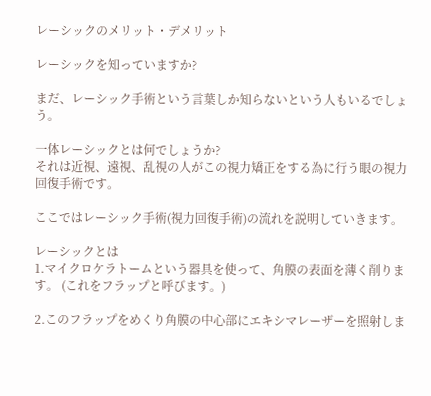レーシックのメリット・デメリット

レーシックを知っていますか?

まだ、レーシック手術という言葉しか知らないという人もいるでしょう。

一体レーシックとは何でしょうか?
それは近視、遠視、乱視の人がこの視力矯正をする為に行う眼の視力回復手術です。

ここではレーシック手術(視力回復手術)の流れを説明していきます。

レーシックとは
1.マイクロケラトームという器具を使って、角膜の表面を薄く削ります。 (これをフラップと呼びます。)

2.このフラップをめくり角膜の中心部にエキシマレーザーを照射しま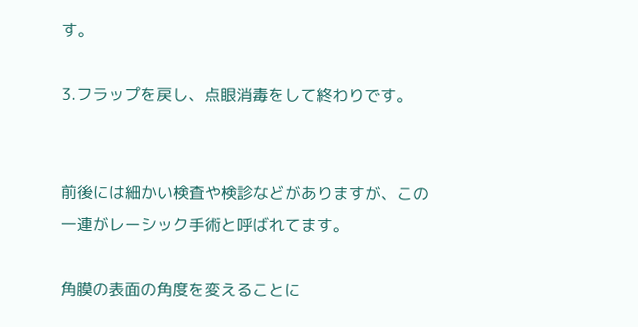す。

3.フラップを戻し、点眼消毒をして終わりです。


前後には細かい検査や検診などがありますが、この一連がレーシック手術と呼ばれてます。

角膜の表面の角度を変えることに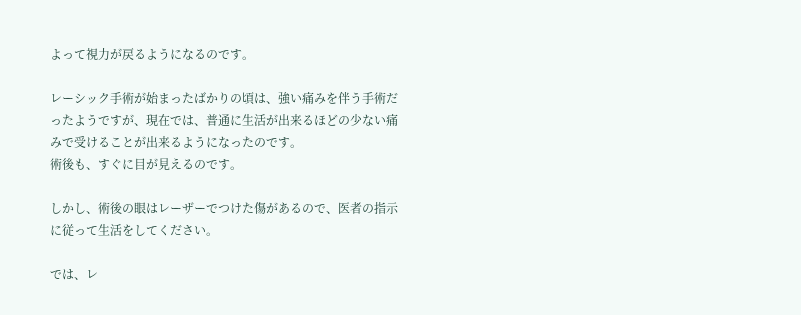よって視力が戻るようになるのです。

レーシック手術が始まったばかりの頃は、強い痛みを伴う手術だったようですが、現在では、普通に生活が出来るほどの少ない痛みで受けることが出来るようになったのです。
術後も、すぐに目が見えるのです。

しかし、術後の眼はレーザーでつけた傷があるので、医者の指示に従って生活をしてください。

では、レ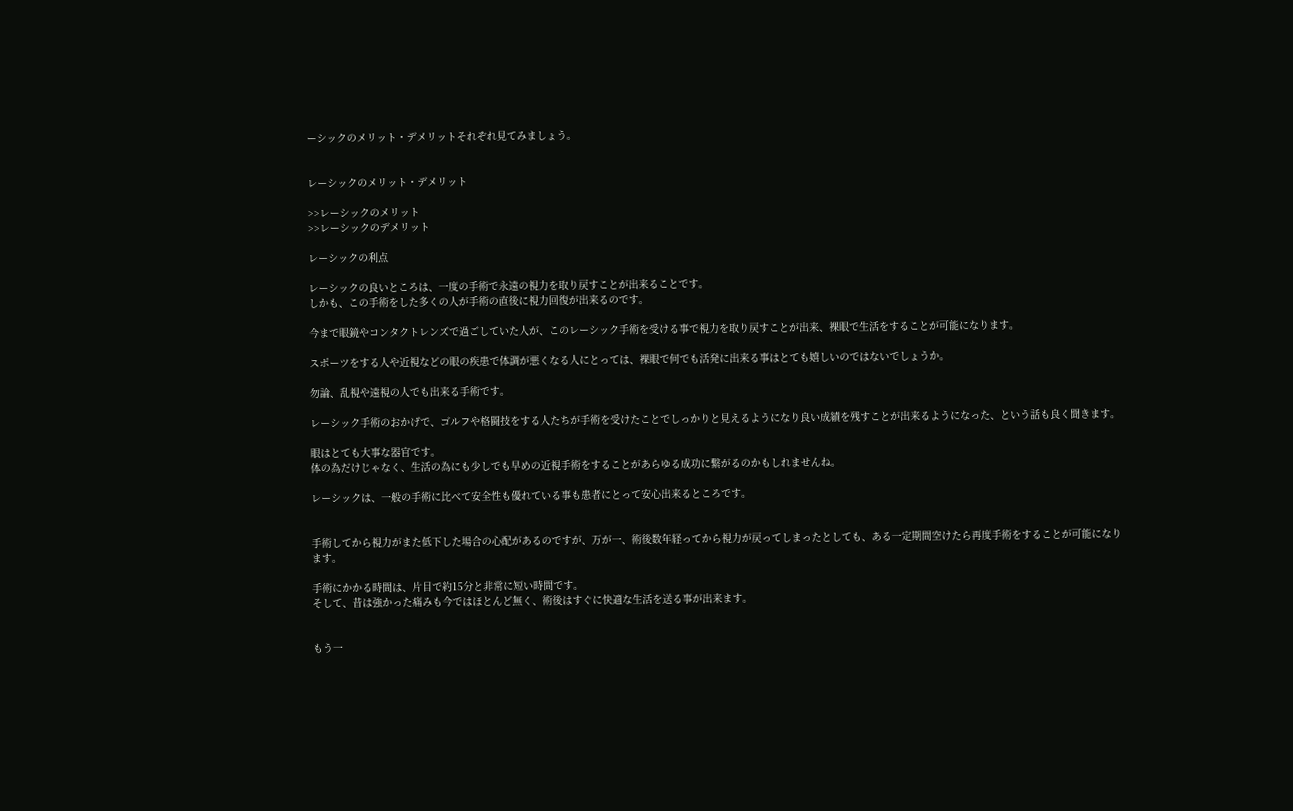ーシックのメリット・デメリットそれぞれ見てみましょう。


レーシックのメリット・デメリット

>>レーシックのメリット
>>レーシックのデメリット

レーシックの利点

レーシックの良いところは、一度の手術で永遠の視力を取り戻すことが出来ることです。
しかも、この手術をした多くの人が手術の直後に視力回復が出来るのです。

今まで眼鏡やコンタクトレンズで過ごしていた人が、このレーシック手術を受ける事で視力を取り戻すことが出来、裸眼で生活をすることが可能になります。

スポーツをする人や近視などの眼の疾患で体調が悪くなる人にとっては、裸眼で何でも活発に出来る事はとても嬉しいのではないでしょうか。

勿論、乱視や遠視の人でも出来る手術です。

レーシック手術のおかげで、ゴルフや格闘技をする人たちが手術を受けたことでしっかりと見えるようになり良い成績を残すことが出来るようになった、という話も良く聞きます。

眼はとても大事な器官です。
体の為だけじゃなく、生活の為にも少しでも早めの近視手術をすることがあらゆる成功に繋がるのかもしれませんね。

レーシックは、一般の手術に比べて安全性も優れている事も患者にとって安心出来るところです。


手術してから視力がまた低下した場合の心配があるのですが、万が一、術後数年経ってから視力が戻ってしまったとしても、ある一定期間空けたら再度手術をすることが可能になります。

手術にかかる時間は、片目で約15分と非常に短い時間です。
そして、昔は強かった痛みも今ではほとんど無く、術後はすぐに快適な生活を送る事が出来ます。


もう一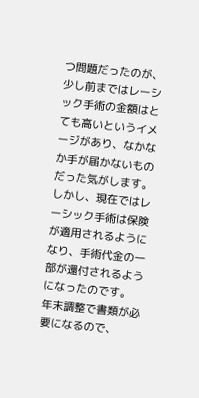つ問題だったのが、少し前まではレーシック手術の金額はとても高いというイメージがあり、なかなか手が届かないものだった気がします。
しかし、現在ではレーシック手術は保険が適用されるようになり、手術代金の一部が還付されるようになったのです。
年末調整で書類が必要になるので、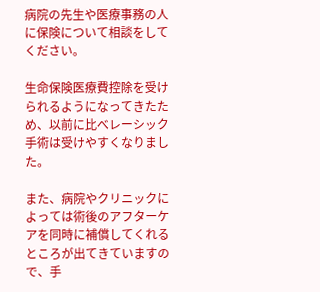病院の先生や医療事務の人に保険について相談をしてください。

生命保険医療費控除を受けられるようになってきたため、以前に比べレーシック手術は受けやすくなりました。

また、病院やクリニックによっては術後のアフターケアを同時に補償してくれるところが出てきていますので、手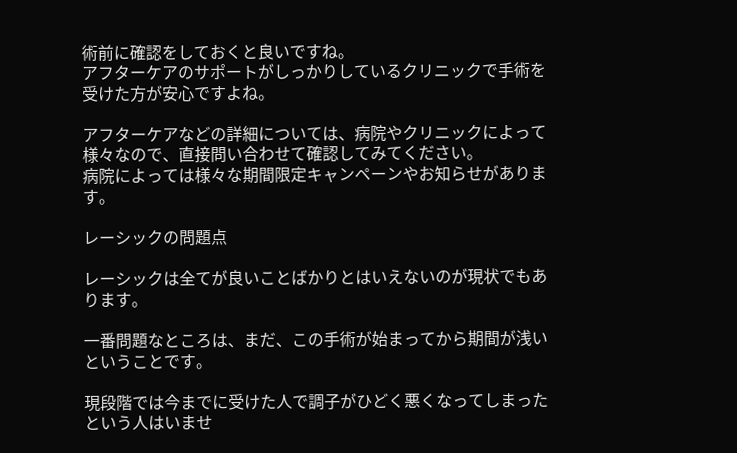術前に確認をしておくと良いですね。
アフターケアのサポートがしっかりしているクリニックで手術を受けた方が安心ですよね。

アフターケアなどの詳細については、病院やクリニックによって様々なので、直接問い合わせて確認してみてください。
病院によっては様々な期間限定キャンペーンやお知らせがあります。

レーシックの問題点

レーシックは全てが良いことばかりとはいえないのが現状でもあります。

一番問題なところは、まだ、この手術が始まってから期間が浅いということです。

現段階では今までに受けた人で調子がひどく悪くなってしまったという人はいませ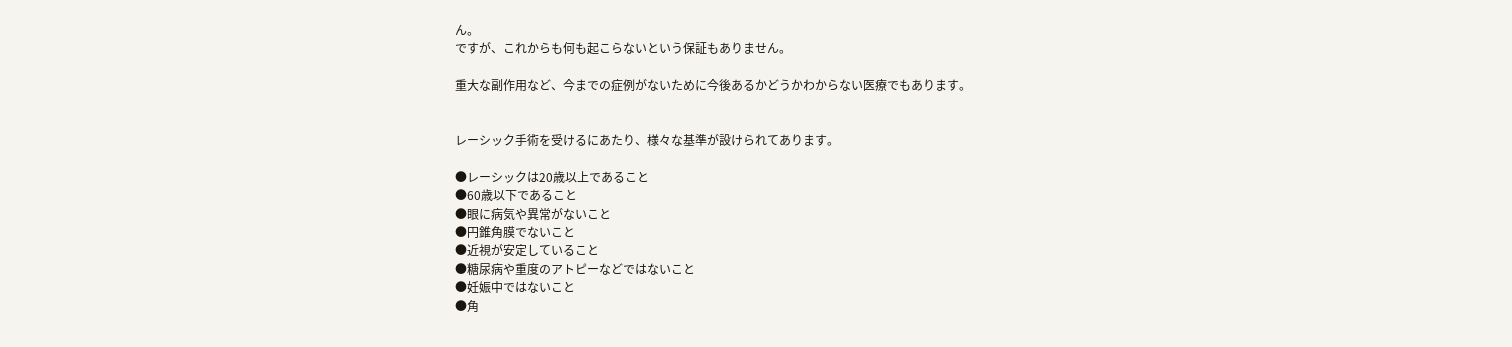ん。
ですが、これからも何も起こらないという保証もありません。

重大な副作用など、今までの症例がないために今後あるかどうかわからない医療でもあります。


レーシック手術を受けるにあたり、様々な基準が設けられてあります。

●レーシックは20歳以上であること
●60歳以下であること
●眼に病気や異常がないこと
●円錐角膜でないこと
●近視が安定していること
●糖尿病や重度のアトピーなどではないこと
●妊娠中ではないこと
●角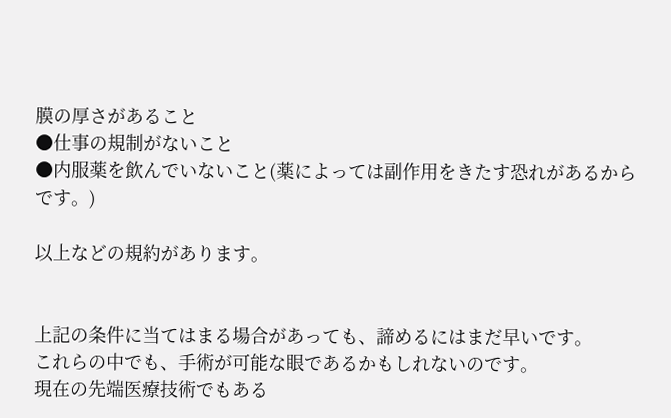膜の厚さがあること
●仕事の規制がないこと
●内服薬を飲んでいないこと(薬によっては副作用をきたす恐れがあるからです。)

以上などの規約があります。


上記の条件に当てはまる場合があっても、諦めるにはまだ早いです。
これらの中でも、手術が可能な眼であるかもしれないのです。
現在の先端医療技術でもある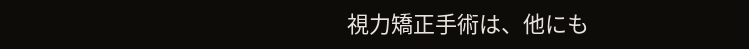視力矯正手術は、他にも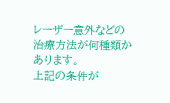レーザー意外などの治療方法が何種類かあります。
上記の条件が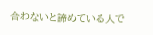合わないと諦めている人で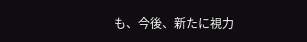も、今後、新たに視力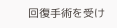回復手術を受け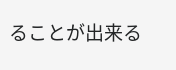ることが出来る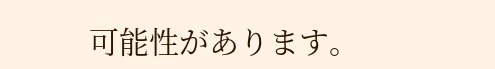可能性があります。